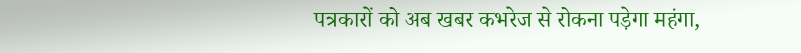पत्रकारों को अब खबर कभरेज से रोकना पड़ेगा महंगा,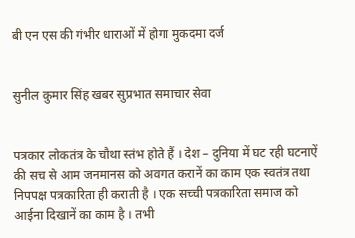बी एन एस की गंभीर धाराओं में होगा मुकदमा दर्ज


सुनील कुमार सिंह खबर सुप्रभात समाचार सेवा


पत्रकार लोकतंत्र के चौथा स्तंभ होते हैं । देश – दुनिया में घट रही घटनाऐं की सच से आम जनमानस को अवगत करानें का काम एक स्वतंत्र तथा निपपक्ष पत्रकारिता ही कराती है । एक सच्ची पत्रकारिता समाज को आईना दिखानें का काम है । तभी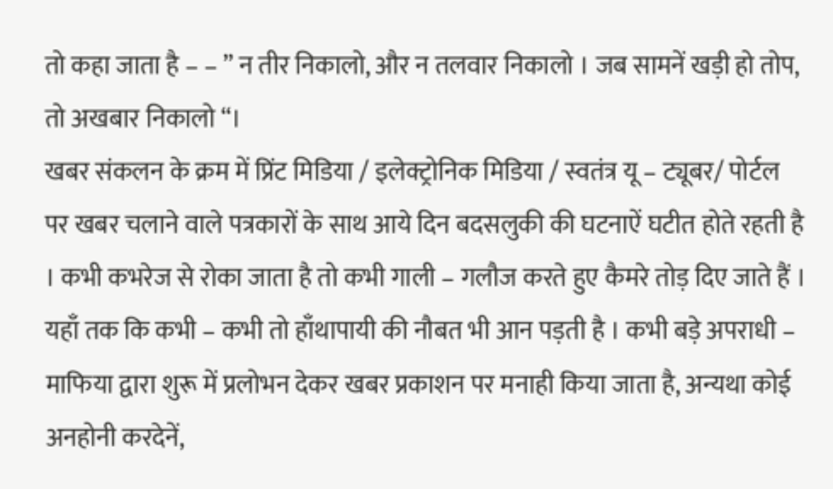तो कहा जाता है – – ” न तीर निकालो, और न तलवार निकालो । जब सामनें खड़ी हो तोप, तो अखबार निकालो “।
खबर संकलन के क्रम में प्रिंट मिडिया / इलेक्ट्रोनिक मिडिया / स्वतंत्र यू – ट्यूबर/ पोर्टल पर खबर चलाने वाले पत्रकारों के साथ आये दिन बदसलुकी की घटनाऐं घटीत होते रहती है । कभी कभरेज से रोका जाता है तो कभी गाली – गलौज करते हुए कैमरे तोड़ दिए जाते हैं । यहाँ तक कि कभी – कभी तो हाँथापायी की नौबत भी आन पड़ती है । कभी बड़े अपराधी – माफिया द्वारा शुरू में प्रलोभन देकर खबर प्रकाशन पर मनाही किया जाता है, अन्यथा कोई अनहोनी करदेनें,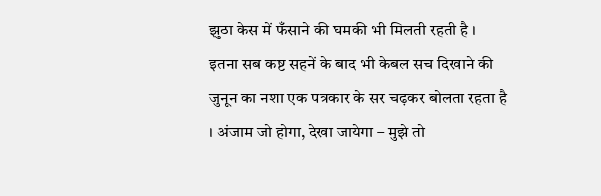झुठा केस में फँसाने की घमकी भी मिलती रहती है ।
इतना सब कष्ट सहनें के बाद भी केबल सच दिखाने की जुनून का नशा एक पत्रकार के सर चढ़कर बोलता रहता है । अंजाम जो होगा, देखा जायेगा – मुझे तो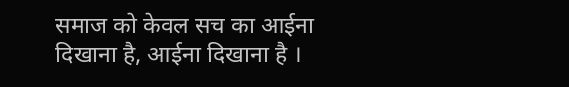समाज को केवल सच का आईना दिखाना है, आईना दिखाना है ।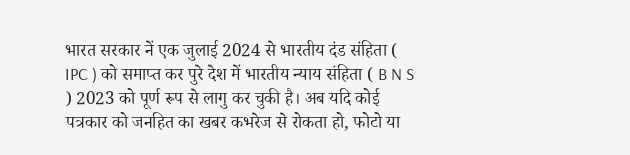भारत सरकार नें एक जुलाई 2024 से भारतीय दंड संहिता ( IPC ) को समाप्त कर पुरे देश में भारतीय न्याय संहिता ( B N S ) 2023 को पूर्ण रूप से लागु कर चुकी है। अब यदि कोई पत्रकार को जनहित का खबर कभरेज से रोकता हो, फोटो या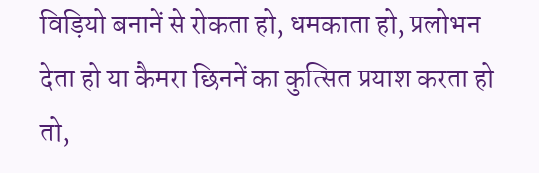विड़ियो बनानें से रोकता हो, धमकाता हो, प्रलोभन देता हो या कैमरा छिननें का कुत्सित प्रयाश करता हो तो,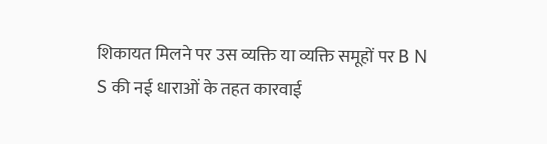शिकायत मिलने पर उस व्यक्ति या व्यक्ति समूहों पर B N S की नई धाराओं के तहत कारवाई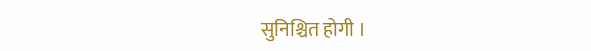सुनिश्चित होगी ।